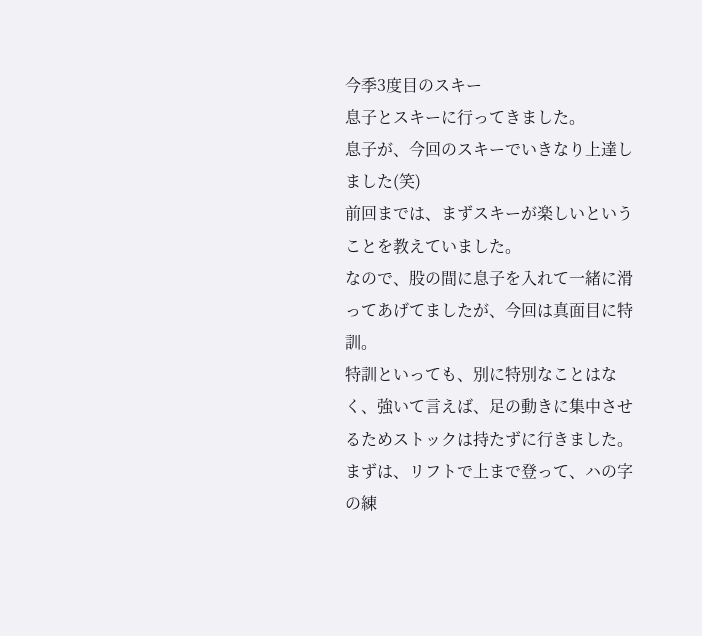今季3度目のスキー
息子とスキーに行ってきました。
息子が、今回のスキーでいきなり上達しました(笑)
前回までは、まずスキーが楽しいということを教えていました。
なので、股の間に息子を入れて一緒に滑ってあげてましたが、今回は真面目に特訓。
特訓といっても、別に特別なことはなく、強いて言えば、足の動きに集中させるためストックは持たずに行きました。
まずは、リフトで上まで登って、ハの字の練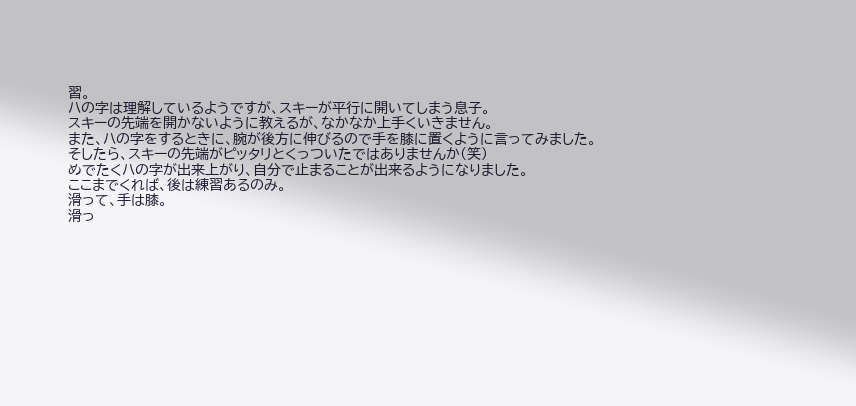習。
ハの字は理解しているようですが、スキーが平行に開いてしまう息子。
スキーの先端を開かないように教えるが、なかなか上手くいきません。
また、ハの字をするときに、腕が後方に伸びるので手を膝に置くように言ってみました。
そしたら、スキーの先端がピッタリとくっついたではありませんか(笑)
めでたくハの字が出来上がり、自分で止まることが出来るようになりました。
ここまでくれば、後は練習あるのみ。
滑って、手は膝。
滑っ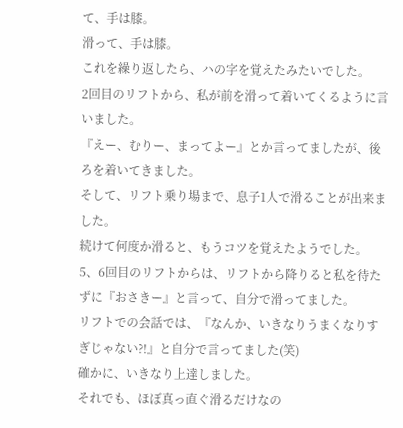て、手は膝。
滑って、手は膝。
これを繰り返したら、ハの字を覚えたみたいでした。
2回目のリフトから、私が前を滑って着いてくるように言いました。
『えー、むりー、まってよー』とか言ってましたが、後ろを着いてきました。
そして、リフト乗り場まで、息子1人で滑ることが出来ました。
続けて何度か滑ると、もうコツを覚えたようでした。
5、6回目のリフトからは、リフトから降りると私を待たずに『おさきー』と言って、自分で滑ってました。
リフトでの会話では、『なんか、いきなりうまくなりすぎじゃない?!』と自分で言ってました(笑)
確かに、いきなり上達しました。
それでも、ほぼ真っ直ぐ滑るだけなの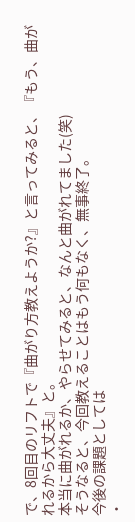で、8回目のリフトで『曲がり方教えようか?』と言ってみると、『もう、曲がれるから大丈夫』と。
本当に曲がれるか、やらせてみると、なんと曲がれてました(笑)
そうなると、今回教えることはもう何もなく、無事終了。
今後の課題としては
・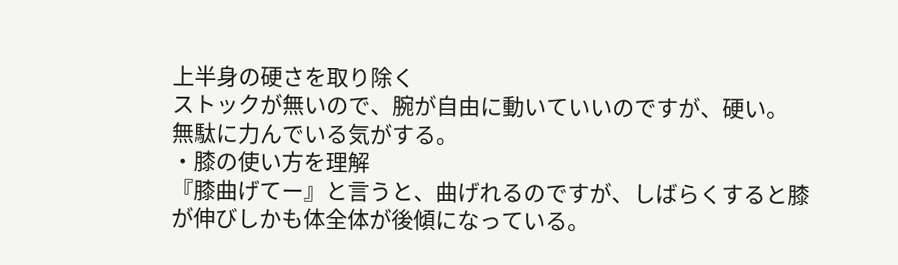上半身の硬さを取り除く
ストックが無いので、腕が自由に動いていいのですが、硬い。
無駄に力んでいる気がする。
・膝の使い方を理解
『膝曲げてー』と言うと、曲げれるのですが、しばらくすると膝が伸びしかも体全体が後傾になっている。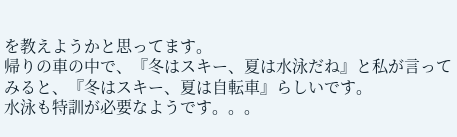を教えようかと思ってます。
帰りの車の中で、『冬はスキー、夏は水泳だね』と私が言ってみると、『冬はスキー、夏は自転車』らしいです。
水泳も特訓が必要なようです。。。